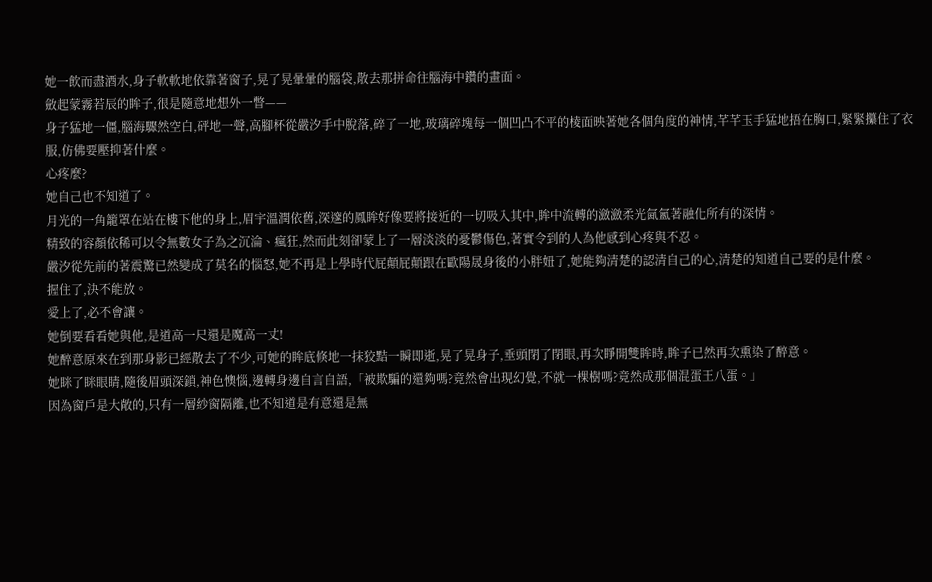她一飲而盡酒水,身子軟軟地依靠著窗子,晃了晃暈暈的腦袋,散去那拼命往腦海中鑽的畫面。
斂起蒙霧若辰的眸子,很是隨意地想外一瞥——
身子猛地一僵,腦海驟然空白,砰地一聲,高腳杯從嚴汐手中脫落,碎了一地,玻璃碎塊每一個凹凸不平的棱面映著她各個角度的神情,芊芊玉手猛地捂在胸口,緊緊攥住了衣服,仿佛要壓抑著什麼。
心疼麼?
她自己也不知道了。
月光的一角籠罩在站在樓下他的身上,眉宇溫潤依舊,深邃的鳳眸好像要將接近的一切吸入其中,眸中流轉的瀲瀲柔光氤氳著融化所有的深情。
精致的容顏依稀可以令無數女子為之沉淪、瘋狂,然而此刻卻蒙上了一層淡淡的憂鬱傷色,著實令到的人為他感到心疼與不忍。
嚴汐從先前的著震驚已然變成了莫名的惱怒,她不再是上學時代屁顛屁顛跟在歐陽晟身後的小胖妞了,她能夠清楚的認清自己的心,清楚的知道自己要的是什麼。
握住了,決不能放。
愛上了,必不會讓。
她倒要看看她與他,是道高一尺還是魔高一丈!
她醉意原來在到那身影已經散去了不少,可她的眸底倏地一抹狡黠一瞬即逝,晃了晃身子,垂頭閉了閉眼,再次睜開雙眸時,眸子已然再次熏染了醉意。
她眯了眯眼睛,隨後眉頭深鎖,神色懊惱,邊轉身邊自言自語,「被欺騙的還夠嗎?竟然會出現幻覺,不就一棵樹嗎?竟然成那個混蛋王八蛋。」
因為窗戶是大敞的,只有一層紗窗隔離,也不知道是有意還是無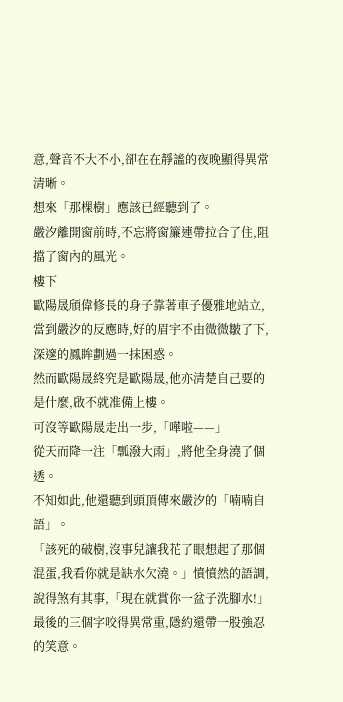意,聲音不大不小,卻在在靜謐的夜晚顯得異常清晰。
想來「那棵樹」應該已經聽到了。
嚴汐離開窗前時,不忘將窗簾連帶拉合了住,阻擋了窗內的風光。
樓下
歐陽晟頎偉修長的身子靠著車子優雅地站立,當到嚴汐的反應時,好的眉宇不由微微皺了下,深邃的鳳眸劃過一抹困惑。
然而歐陽晟終究是歐陽晟,他亦清楚自己要的是什麼,啟不就准備上樓。
可沒等歐陽晟走出一步,「嘩啦——」
從天而降一注「瓢潑大雨」,將他全身澆了個透。
不知如此,他還聽到頭頂傳來嚴汐的「喃喃自語」。
「該死的破樹,沒事兒讓我花了眼想起了那個混蛋,我看你就是缺水欠澆。」憤憤然的語調,說得煞有其事,「現在就賞你一盆子洗腳水!」最後的三個字咬得異常重,隱約還帶一股強忍的笑意。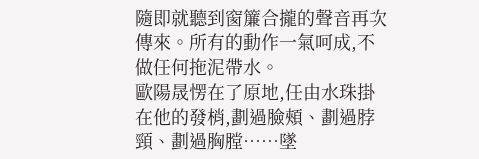隨即就聽到窗簾合攏的聲音再次傳來。所有的動作一氣呵成,不做任何拖泥帶水。
歐陽晟愣在了原地,任由水珠掛在他的發梢,劃過臉頰、劃過脖頸、劃過胸膛……墜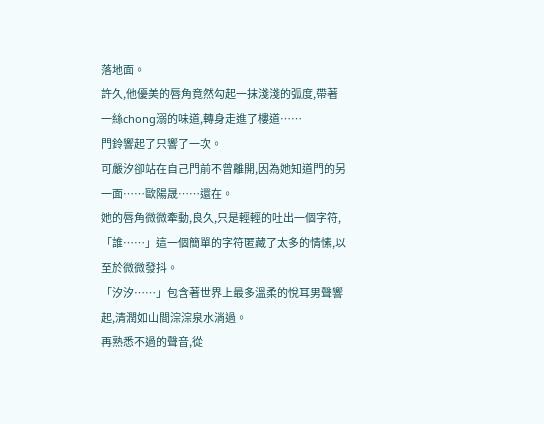落地面。
許久,他優美的唇角竟然勾起一抹淺淺的弧度,帶著一絲chong溺的味道,轉身走進了樓道……
門鈴響起了只響了一次。
可嚴汐卻站在自己門前不曾離開,因為她知道門的另一面……歐陽晟……還在。
她的唇角微微牽動,良久,只是輕輕的吐出一個字符,「誰……」這一個簡單的字符匿藏了太多的情愫,以至於微微發抖。
「汐汐……」包含著世界上最多溫柔的悅耳男聲響起,清潤如山間淙淙泉水淌過。
再熟悉不過的聲音,從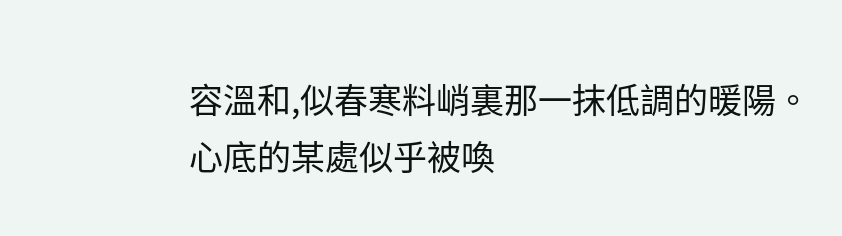容溫和,似春寒料峭裏那一抹低調的暖陽。
心底的某處似乎被喚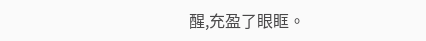醒,充盈了眼眶。